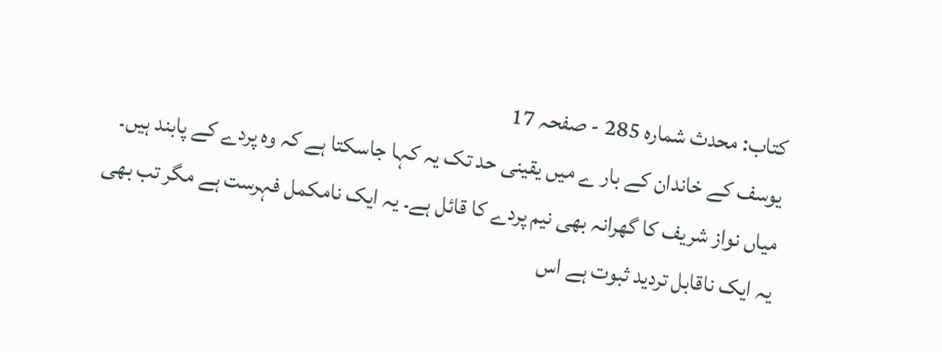کتاب: محدث شمارہ 285 - صفحہ 17
یوسف کے خاندان کے بار ے میں یقینی حد تک یہ کہا جاسکتا ہے کہ وہ پردے کے پابند ہیں۔ میاں نواز شریف کا گھرانہ بھی نیم پردے کا قائل ہے۔ یہ ایک نامکمل فہرست ہے مگر تب بھی یہ ایک ناقابل تردید ثبوت ہے اس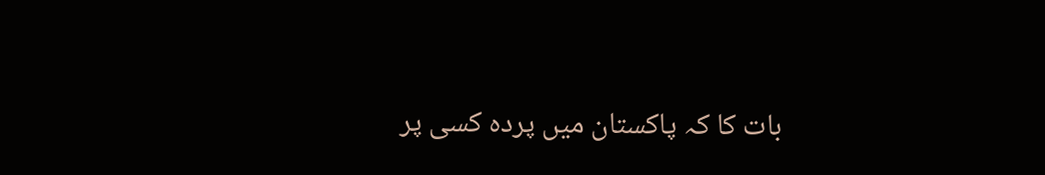بات کا کہ پاکستان میں پردہ کسی پر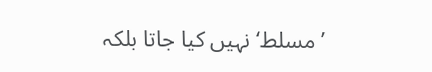’مسلط‘ نہیں کیا جاتا بلکہ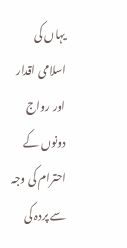یہاں کی اسلامی اقدار اور رواج دونوں کے احترام کی وجہ سے پردہ کی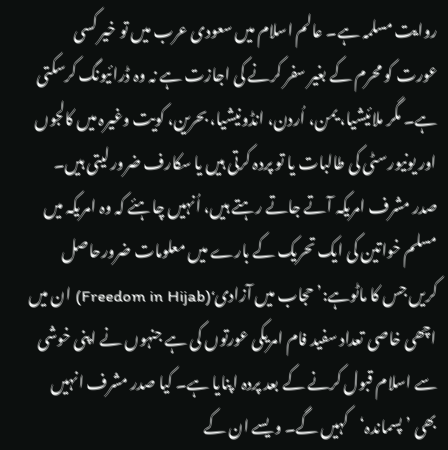روایت مسلمہ ہے۔ عالم اسلام میں سعودی عرب میں تو خیر کسی عورت کو محرم کے بغیر سفر کرنے کی اجازت ہے نہ وہ ڈرائیونگ کرسکتی ہے۔ مگر ملائیشیا، یمن، اُردن، انڈونیشیا، بحرین، کویت وغیرہ میں کالجوں اور یونیورسٹی کی طالبات یا تو پردہ کرتی ہیں یا سکارف ضرور لیتی ہیں۔ صدر مشرف امریکہ آتے جاتے رہتے ہیں، اُنہیں چاہئے کہ وہ امریکہ میں مسلم خواتین کی ایک تحریک کے بارے میں معلومات ضرورحاصل کریں جس کا ماٹوہے:’حجاب میں آزادی‘(Freedom in Hijab) ان میں اچھی خاصی تعداد سفید فام امریکی عورتوں کی ہے جنہوں نے اپنی خوشی سے اسلام قبول کرنے کے بعد پردہ اپنایا ہے۔ کیا صدر مشرف انہیں بھی ’پسماندہ‘کہیں گے۔ ویسے ان کے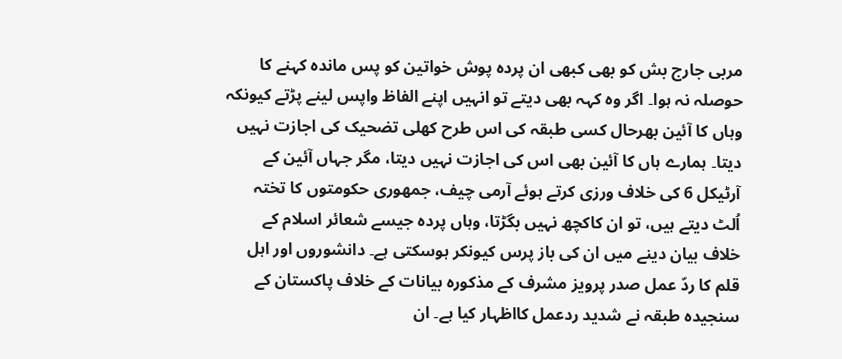مربی جارج بش کو بھی کبھی ان پردہ پوش خواتین کو پس ماندہ کہنے کا حوصلہ نہ ہوا۔ اگر وہ کہہ بھی دیتے تو انہیں اپنے الفاظ واپس لینے پڑتے کیونکہ وہاں کا آئین بھرحال کسی طبقہ کی اس طرح کھلی تضحیک کی اجازت نہیں دیتا۔ ہمارے ہاں کا آئین بھی اس کی اجازت نہیں دیتا، مگر جہاں آئین کے آرٹیکل 6 کی خلاف ورزی کرتے ہوئے آرمی چیف، جمھوری حکومتوں کا تختہ اُلٹ دیتے ہیں، تو ان کاکچھ نہیں بگڑتا، وہاں پردہ جیسے شعائر اسلام کے خلاف بیان دینے میں ان کی باز پرس کیونکر ہوسکتی ہے۔ دانشوروں اور اہل قلم کا ردّ عمل صدر پرویز مشرف کے مذکورہ بیانات کے خلاف پاکستان کے سنجیدہ طبقہ نے شدید ردعمل کااظہار کیا ہے۔ ان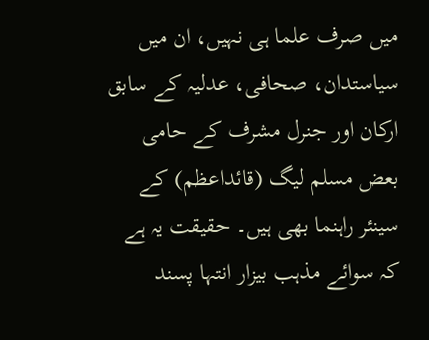میں صرف علما ہی نہیں، ان میں سیاستدان، صحافی، عدلیہ کے سابق ارکان اور جنرل مشرف کے حامی بعض مسلم لیگ (قائداعظم) کے سینئر راہنما بھی ہیں۔ حقیقت یہ ہے کہ سوائے مذہب بیزار انتہا پسند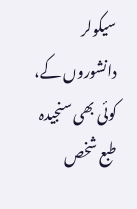سیکولر دانشوروں کے، کوئی بھی سنجیدہ طبع شخص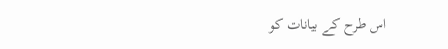اس طرح کے بیانات کو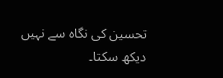تحسین کی نگاہ سے نہیں دیکھ سکتا۔